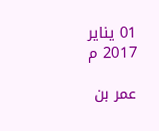01 يناير 2017 م

عمر بن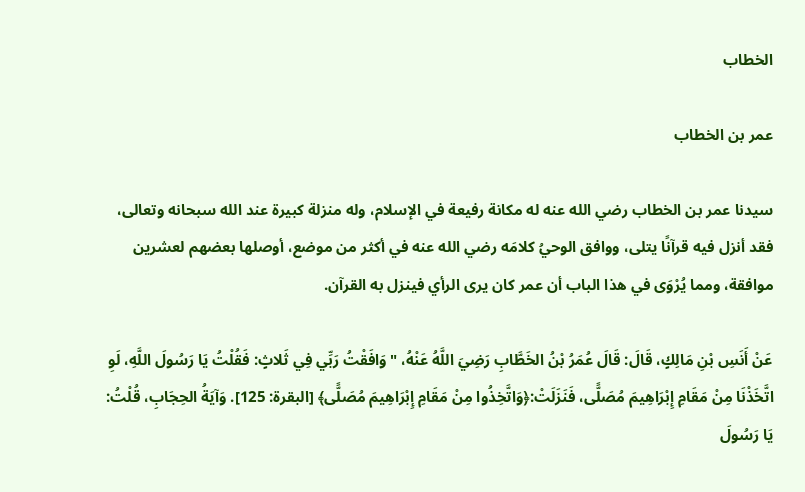الخطاب

عمر بن الخطاب

سيدنا عمر بن الخطاب رضي الله عنه له مكانة رفيعة في الإسلام، وله منزلة كبيرة عند الله سبحانه وتعالى، فقد أنزل فيه قرآنًا يتلى، ووافق الوحيُ كلامَه رضي الله عنه في أكثر من موضع، أوصلها بعضهم لعشرين موافقة، ومما يُرْوَى في هذا الباب أن عمر كان يرى الرأي فينزل به القرآن.

عَنْ أَنَسِ بْنِ مَالِكٍ، قَالَ: قَالَ عُمَرُ بْنُ الخَطَّابِ رَضِيَ اللَّهُ عَنْهُ، "وَافَقْتُ رَبِّي فِي ثَلاثٍ: فَقُلْتُ يَا رَسُولَ اللَّهِ، لَوِ اتَّخَذْنَا مِنْ مَقَامِ إِبْرَاهِيمَ مُصَلًّى، فَنَزَلَتْ:﴿وَاتَّخِذُوا مِنْ مَقَامِ إِبْرَاهِيمَ مُصَلًّى﴾ [البقرة: 125]. وَآيَةُ الحِجَابِ، قُلْتُ: يَا رَسُولَ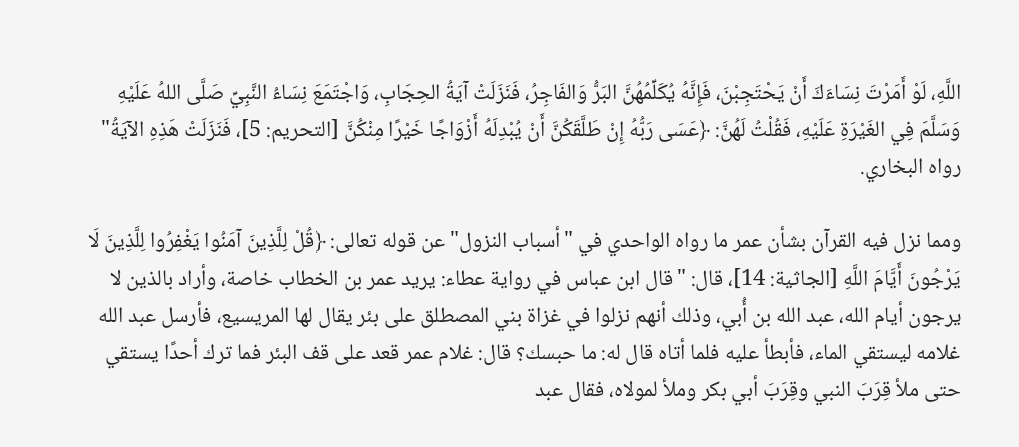اللَّهِ، لَوْ أَمَرْتَ نِسَاءَكَ أَنْ يَحْتَجِبْنَ، فَإِنَّهُ يُكَلِّمُهُنَّ البَرُّ وَالفَاجِرُ، فَنَزَلَتْ آيَةُ الحِجَابِ، وَاجْتَمَعَ نِسَاءُ النَّبِيِّ صَلَّى اللهُ عَلَيْهِ وَسَلَّمَ فِي الغَيْرَةِ عَلَيْهِ، فَقُلْتُ لَهُنَّ: ﴿عَسَى رَبُّهُ إِنْ طَلَّقَكُنَّ أَنْ يُبْدِلَهُ أَزْوَاجًا خَيْرًا مِنْكُنَّ [التحريم: 5]، فَنَزَلَتْ هَذِهِ الآيَةُ" رواه البخاري.

ومما نزل فيه القرآن بشأن عمر ما رواه الواحدي في "أسباب النزول" عن قوله تعالى: ﴿قُلْ لِلَّذِينَ آمَنُوا يَغْفِرُوا لِلَّذِينَ لَا يَرْجُونَ أَيَّامَ اللَّهِ [الجاثية: 14]، قال: "قال ابن عباس في رواية عطاء: يريد عمر بن الخطاب خاصة، وأراد بالذين لا يرجون أيام الله، عبد الله بن أُبي، وذلك أنهم نزلوا في غزاة بني المصطلق على بئر يقال لها المريسيع، فأرسل عبد الله غلامه ليستقي الماء، فأبطأ عليه فلما أتاه قال له: ما حبسك؟ قال: غلام عمر قعد على قف البئر فما ترك أحدًا يستقي حتى ملأ قِرَبَ النبي وقِرَبَ أبي بكر وملأ لمولاه، فقال عبد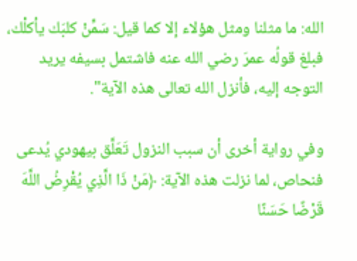الله: ما مثلنا ومثل هؤلاء إلا كما قيل: سَمِّنْ كلبَك يأكلْك، فبلغ قولُه عمرَ رضي الله عنه فاشتمل بسيفه يريد التوجه إليه، فأنزل الله تعالى هذه الآية".

وفي رواية أخرى أن سبب النزول تَعَلَّق بيهودي يُدعى فنحاص، لما نزلت هذه الآية: ﴿مَنْ ذَا الَّذِي يُقْرِضُ اللَّهَ قَرْضًا حَسَنًا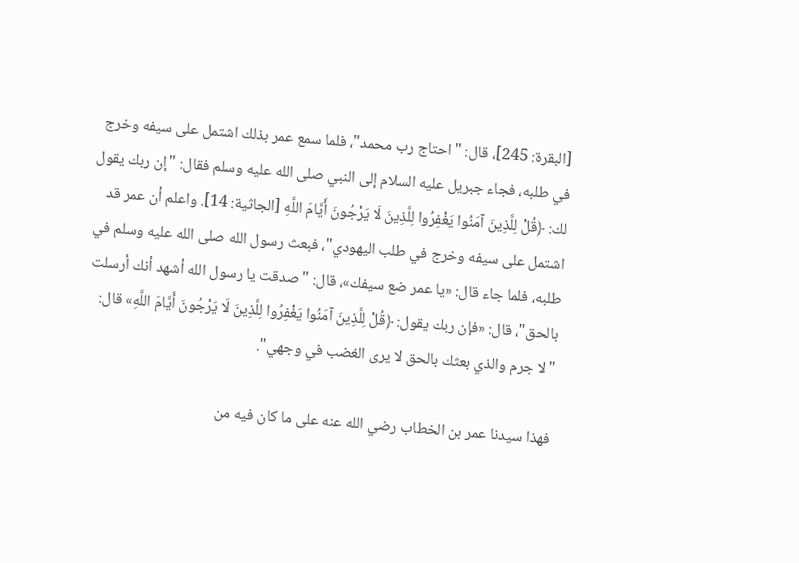[البقرة: 245]، قال: "احتاج رب محمد"، فلما سمع عمر بذلك اشتمل على سيفه وخرج في طلبه، فجاء جبريل عليه السلام إلى النبي صلى الله عليه وسلم فقال: "إن ربك يقول لك: ﴿قُلْ لِلَّذِينَ آمَنُوا يَغْفِرُوا لِلَّذِينَ لَا يَرْجُونَ أَيَّامَ اللَّهِ [الجاثية: 14]. واعلم أن عمر قد اشتمل على سيفه وخرج في طلب اليهودي"، فبعث رسول الله صلى الله عليه وسلم في طلبه، فلما جاء قال: «يا عمر ضع سيفك»، قال: "صدقت يا رسول الله أشهد أنك أرسلت بالحق"، قال: «فإن ربك يقول: ﴿قُلْ لِلَّذِينَ آمَنُوا يَغْفِرُوا لِلَّذِينَ لَا يَرْجُونَ أَيَّامَ اللَّهِ» قال: "لا جرم والذي بعثك بالحق لا يرى الغضب في وجهي".

فهذا سيدنا عمر بن الخطاب رضي الله عنه على ما كان فيه من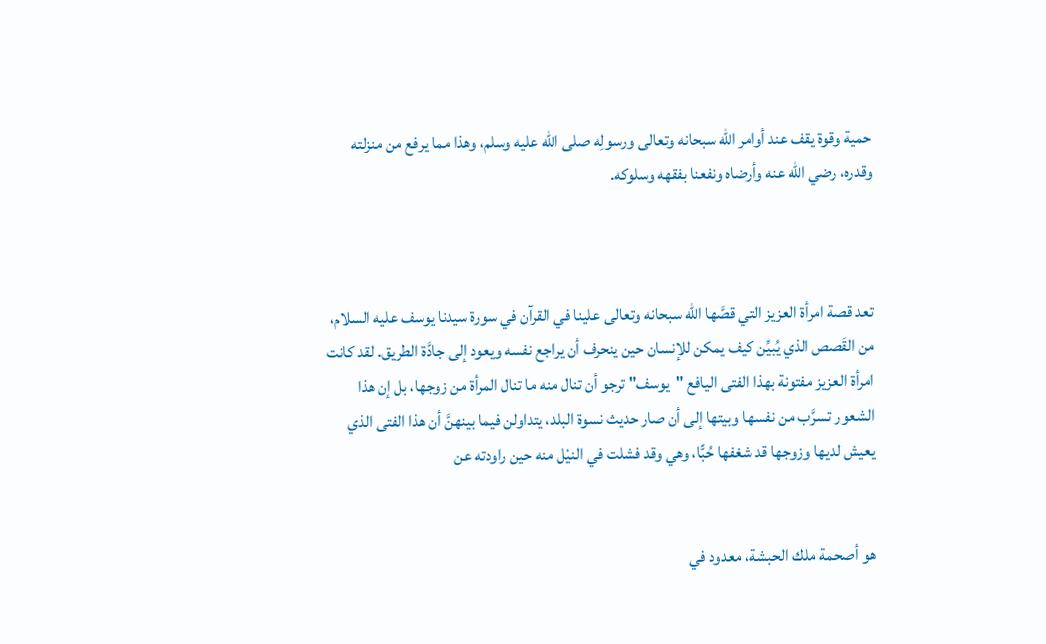حمية وقوة يقف عند أوامر الله سبحانه وتعالى ورسولِه صلى الله عليه وسلم، وهذا مما يرفع من منزلته وقدره، رضي الله عنه وأرضاه ونفعنا بفقهه وسلوكه.



تعد قصة امرأة العزيز التي قصَّها الله سبحانه وتعالى علينا في القرآن في سورة سيدنا يوسف عليه السلام، من القَصص الذي يُبيِّن كيف يمكن للإنسان حين ينحرف أن يراجع نفسه ويعود إلى جادَّة الطريق. لقد كانت امرأة العزيز مفتونة بهذا الفتى اليافع "يوسف" ترجو أن تنال منه ما تنال المرأة من زوجها، بل إن هذا الشعور تسرَّب من نفسها وبيتها إلى أن صار حديث نسوة البلد، يتداولن فيما بينهنَّ أن هذا الفتى الذي يعيش لديها وزوجها قد شغفها حُبًّا، وهي وقد فشلت في النيْل منه حين راودته عن


هو أصحمة ملك الحبشة، معدود في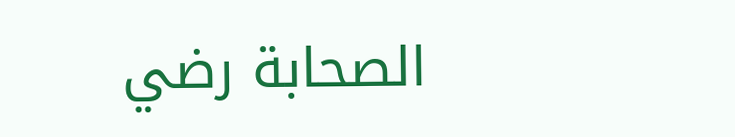الصحابة رضي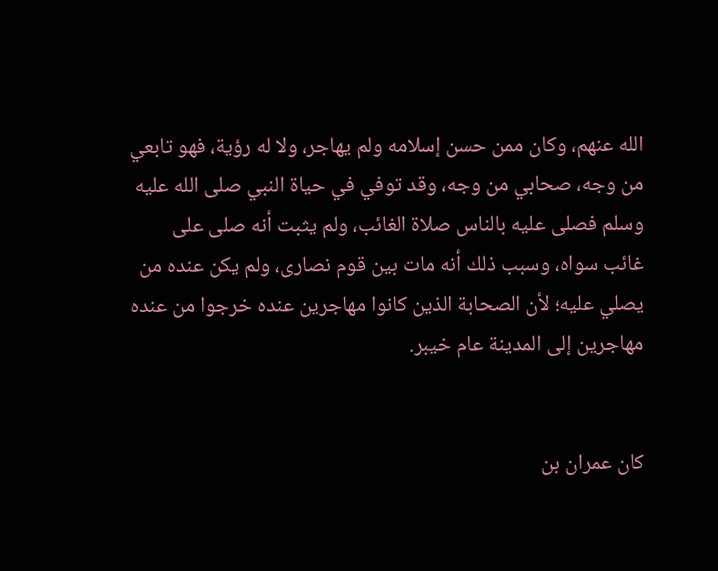الله عنهم، وكان ممن حسن إسلامه ولم يهاجر، ولا له رؤية، فهو تابعي من وجه، صحابي من وجه، وقد توفي في حياة النبي صلى الله عليه وسلم فصلى عليه بالناس صلاة الغائب، ولم يثبت أنه صلى على غائب سواه، وسبب ذلك أنه مات بين قوم نصارى، ولم يكن عنده من يصلي عليه؛ لأن الصحابة الذين كانوا مهاجرين عنده خرجوا من عنده مهاجرين إلى المدينة عام خيبر.


كان عمران بن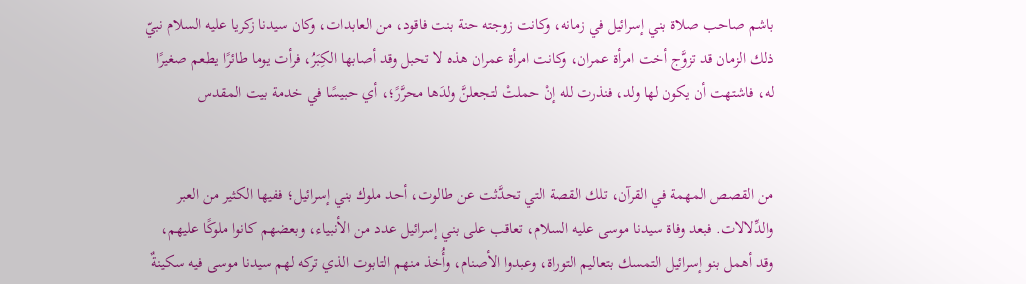باشم صاحب صلاة بني إسرائيل في زمانه، وكانت زوجته حنة بنت فاقود، من العابدات، وكان سيدنا زكريا عليه السلام نبيّ ذلك الزمان قد تزوَّج أخت امرأة عمران، وكانت امرأة عمران هذه لا تحبل وقد أصابها الكِبَرُ، فرأت يوما طائرًا يطعم صغيرًا له، فاشتهت أن يكون لها ولد، فنذرت لله إنْ حملتْ لتجعلنَّ ولدَها محرَّرً؛، أي حبيسًا في خدمة بيت المقدس


من القصص المهمة في القرآن، تلك القصة التي تحدَّثت عن طالوت، أحد ملوك بني إسرائيل؛ ففيها الكثير من العبر والدِّلالات. فبعد وفاة سيدنا موسى عليه السلام، تعاقب على بني إسرائيل عدد من الأنبياء، وبعضهم كانوا ملوكًا عليهم، وقد أهمل بنو إسرائيل التمسك بتعاليم التوراة، وعبدوا الأصنام، وأُخذ منهم التابوت الذي تركه لهم سيدنا موسى فيه سكينةٌ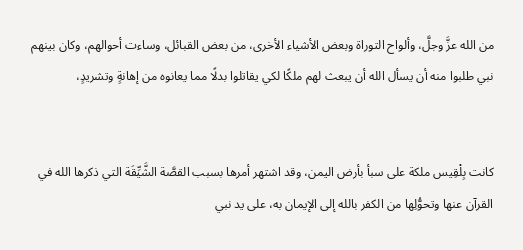من الله عزَّ وجلَّ، وألواح التوراة وبعض الأشياء الأخرى، من بعض القبائل، وساءت أحوالهم، وكان بينهم نبي طلبوا منه أن يسأل الله أن يبعث لهم ملكًا لكي يقاتلوا بدلًا مما يعانوه من إهانةٍ وتشريدٍ،


كانت بِلْقِيس ملكة على سبأ بأرض اليمن، وقد اشتهر أمرها بسبب القصَّة الشَّيِّقَة التي ذكرها الله في القرآن عنها وتحوُّلِها من الكفر بالله إلى الإيمان به، على يد نبي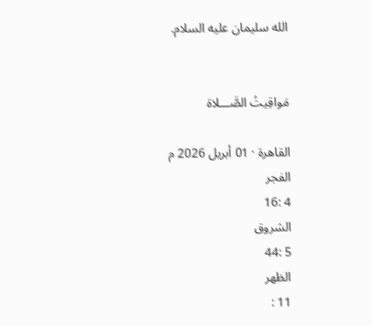الله سليمان عليه السلام.


مَواقِيتُ الصَّـــلاة

القاهرة · 01 أبريل 2026 م
الفجر
4 :16
الشروق
5 :44
الظهر
11 :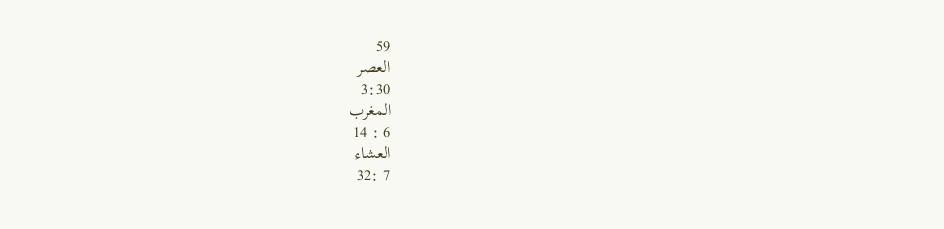59
العصر
3:30
المغرب
6 : 14
العشاء
7 :32